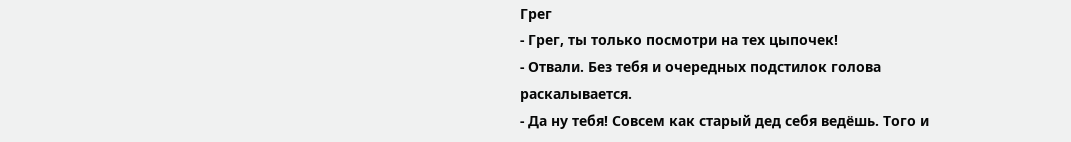Грег
- Грег, ты только посмотри на тех цыпочек!
- Отвали. Без тебя и очередных подстилок голова раскалывается.
- Да ну тебя! Совсем как старый дед себя ведёшь. Того и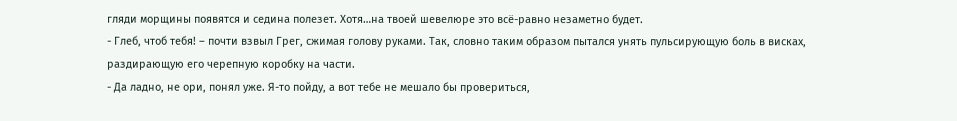гляди морщины появятся и седина полезет. Хотя…на твоей шевелюре это всё-равно незаметно будет.
- Глеб, чтоб тебя! – почти взвыл Грег, сжимая голову руками. Так, словно таким образом пытался унять пульсирующую боль в висках, раздирающую его черепную коробку на части.
- Да ладно, не ори, понял уже. Я-то пойду, а вот тебе не мешало бы провериться,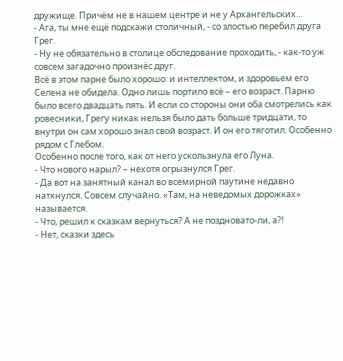дружище. Причём не в нашем центре и не у Архангельских…
- Ага, ты мне ещё подскажи столичный, - со злостью перебил друга Грег.
- Ну не обязательно в столице обследование проходить, - как-то уж совсем загадочно произнёс друг.
Всё в этом парне было хорошо: и интеллектом, и здоровьем его Селена не обидела. Одно лишь портило всё – его возраст. Парню было всего двадцать пять. И если со стороны они оба смотрелись как ровесники, Грегу никак нельзя было дать больше тридцати, то внутри он сам хорошо знал свой возраст. И он его тяготил. Особенно рядом с Глебом.
Особенно после того, как от него ускользнула его Луна.
- Что нового нарыл? – нехотя огрызнулся Грег.
- Да вот на занятный канал во всемирной паутине недавно наткнулся. Совсем случайно. «Там, на неведомых дорожках» называется.
- Что, решил к сказкам вернуться? А не поздновато-ли, а?!
- Нет, сказки здесь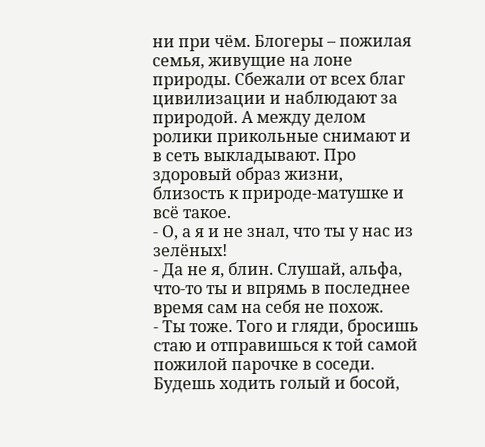ни при чём. Блогеры – пожилая семья, живущие на лоне природы. Сбежали от всех благ цивилизации и наблюдают за природой. А между делом ролики прикольные снимают и в сеть выкладывают. Про здоровый образ жизни, близость к природе-матушке и всё такое.
- О, а я и не знал, что ты у нас из зелёных!
- Да не я, блин. Слушай, альфа, что-то ты и впрямь в последнее время сам на себя не похож.
- Ты тоже. Того и гляди, бросишь стаю и отправишься к той самой пожилой парочке в соседи. Будешь ходить голый и босой,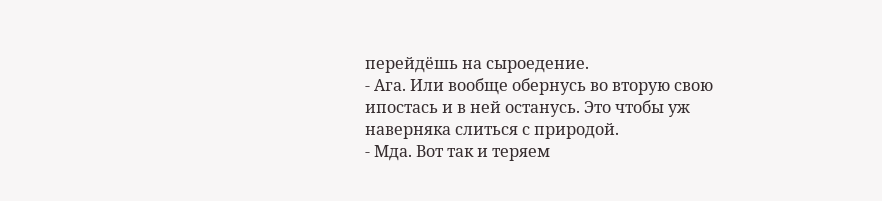перейдёшь на сыроедение.
- Ага. Или вообще обернусь во вторую свою ипостась и в ней останусь. Это чтобы уж наверняка слиться с природой.
- Мда. Вот так и теряем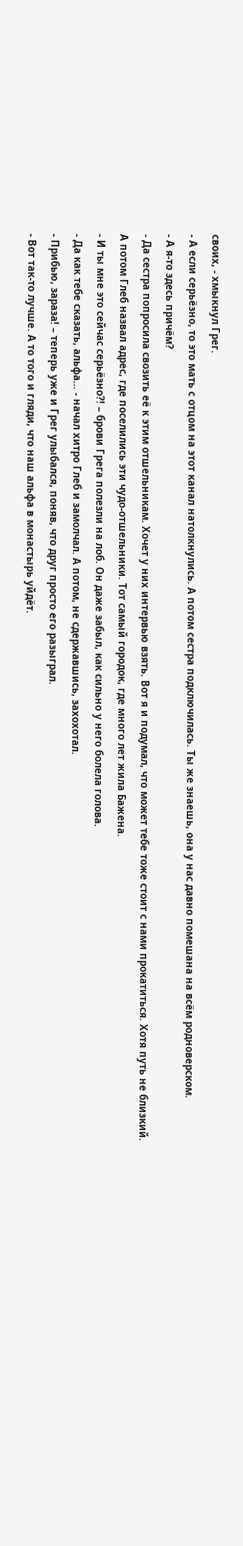своих, - хмыкнул Грег.
- А если серьёзно, то это мать с отцом на этот канал натолкнулись. А потом сестра подключилась. Ты же знаешь, она у нас давно помешана на всём родноверском.
- А я-то здесь причём?
- Да сестра попросила свозить её к этим отшельникам. Хочет у них интервью взять. Вот я и подумал, что может тебе тоже стоит с нами прокатиться. Хотя путь не близкий.
А потом Глеб назвал адрес, где поселились эти чудо-отшельники. Тот самый городок, где много лет жила Бажена.
- И ты мне это сейчас серьёзно?! – брови Грега полезли на лоб. Он даже забыл, как сильно у него болела голова.
- Да как тебе сказать, альфа… - начал хитро Глеб и замолчал. А потом, не сдержавшись, захохотал.
- Прибью, зараза! – теперь уже и Грег улыбался, поняв, что друг просто его разыграл.
- Вот так-то лучше. А то того и гляди, что наш альфа в монастырь уйдёт.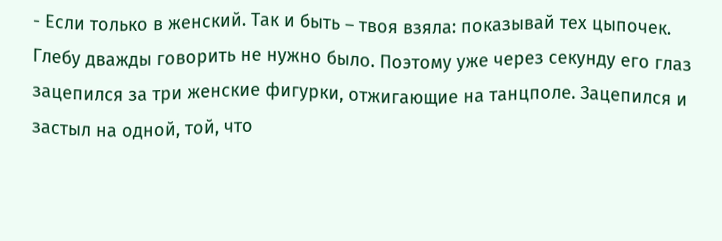- Если только в женский. Так и быть – твоя взяла: показывай тех цыпочек.
Глебу дважды говорить не нужно было. Поэтому уже через секунду его глаз зацепился за три женские фигурки, отжигающие на танцполе. Зацепился и застыл на одной, той, что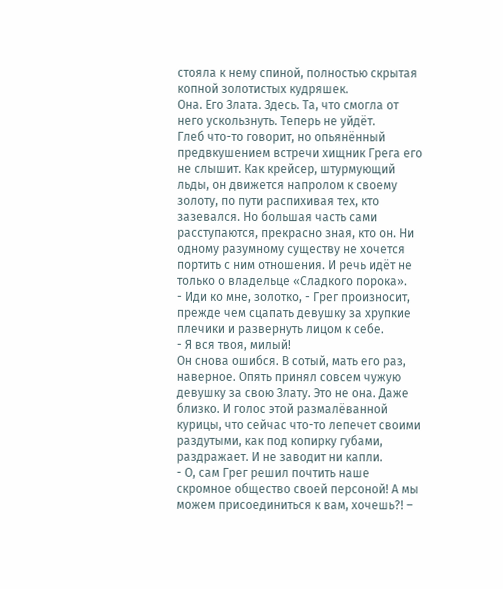стояла к нему спиной, полностью скрытая копной золотистых кудряшек.
Она. Его Злата. Здесь. Та, что смогла от него ускользнуть. Теперь не уйдёт.
Глеб что-то говорит, но опьянённый предвкушением встречи хищник Грега его не слышит. Как крейсер, штурмующий льды, он движется напролом к своему золоту, по пути распихивая тех, кто зазевался. Но большая часть сами расступаются, прекрасно зная, кто он. Ни одному разумному существу не хочется портить с ним отношения. И речь идёт не только о владельце «Сладкого порока».
- Иди ко мне, золотко, - Грег произносит, прежде чем сцапать девушку за хрупкие плечики и развернуть лицом к себе.
- Я вся твоя, милый!
Он снова ошибся. В сотый, мать его раз, наверное. Опять принял совсем чужую девушку за свою Злату. Это не она. Даже близко. И голос этой размалёванной курицы, что сейчас что-то лепечет своими раздутыми, как под копирку губами, раздражает. И не заводит ни капли.
- О, сам Грег решил почтить наше скромное общество своей персоной! А мы можем присоединиться к вам, хочешь?! –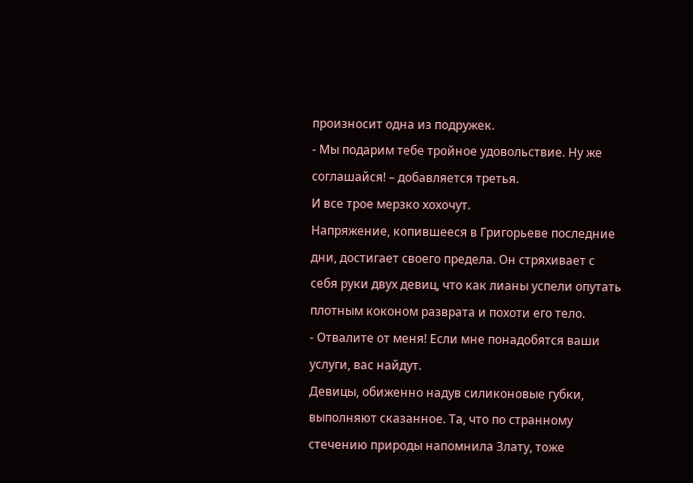произносит одна из подружек.
- Мы подарим тебе тройное удовольствие. Ну же соглашайся! – добавляется третья.
И все трое мерзко хохочут.
Напряжение, копившееся в Григорьеве последние дни, достигает своего предела. Он стряхивает с себя руки двух девиц, что как лианы успели опутать плотным коконом разврата и похоти его тело.
- Отвалите от меня! Если мне понадобятся ваши услуги, вас найдут.
Девицы, обиженно надув силиконовые губки, выполняют сказанное. Та, что по странному стечению природы напомнила Злату, тоже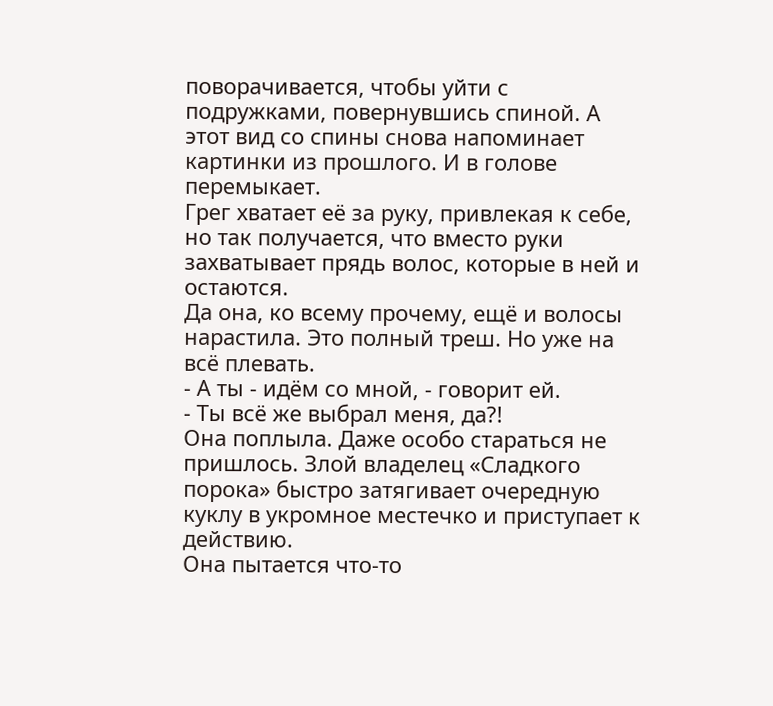поворачивается, чтобы уйти с подружками, повернувшись спиной. А этот вид со спины снова напоминает картинки из прошлого. И в голове перемыкает.
Грег хватает её за руку, привлекая к себе, но так получается, что вместо руки захватывает прядь волос, которые в ней и остаются.
Да она, ко всему прочему, ещё и волосы нарастила. Это полный треш. Но уже на всё плевать.
- А ты - идём со мной, - говорит ей.
- Ты всё же выбрал меня, да?!
Она поплыла. Даже особо стараться не пришлось. Злой владелец «Сладкого порока» быстро затягивает очередную куклу в укромное местечко и приступает к действию.
Она пытается что-то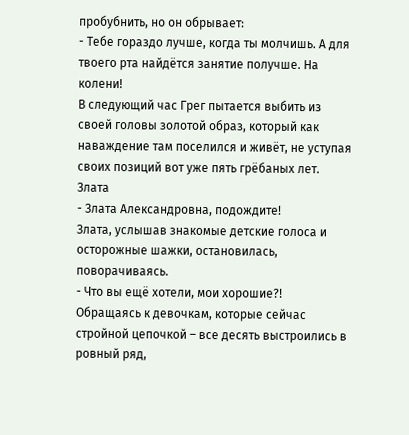пробубнить, но он обрывает:
- Тебе гораздо лучше, когда ты молчишь. А для твоего рта найдётся занятие получше. На колени!
В следующий час Грег пытается выбить из своей головы золотой образ, который как наваждение там поселился и живёт, не уступая своих позиций вот уже пять грёбаных лет.
Злата
- Злата Александровна, подождите!
Злата, услышав знакомые детские голоса и осторожные шажки, остановилась, поворачиваясь.
- Что вы ещё хотели, мои хорошие?!
Обращаясь к девочкам, которые сейчас стройной цепочкой – все десять выстроились в ровный ряд,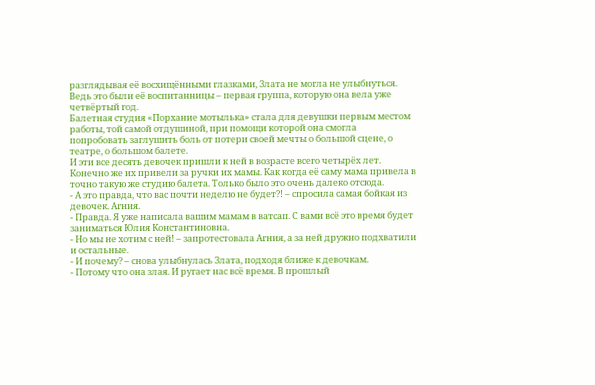разглядывая её восхищёнными глазками, Злата не могла не улыбнуться. Ведь это были её воспитанницы – первая группа, которую она вела уже четвёртый год.
Балетная студия «Порхание мотылька» стала для девушки первым местом работы, той самой отдушиной, при помощи которой она смогла попробовать заглушить боль от потери своей мечты о большой сцене, о театре, о большом балете.
И эти все десять девочек пришли к ней в возрасте всего четырёх лет. Конечно же их привели за ручки их мамы. Как когда её саму мама привела в точно такую же студию балета. Только было это очень далеко отсюда.
- А это правда, что вас почти неделю не будет?! – спросила самая бойкая из девочек. Агния.
- Правда. Я уже написала вашим мамам в ватсап. С вами всё это время будет заниматься Юлия Константиновна.
- Но мы не хотим с ней! – запротестовала Агния, а за ней дружно подхватили и остальные.
- И почему? – снова улыбнулась Злата, подходя ближе к девочкам.
- Потому что она злая. И ругает нас всё время. В прошлый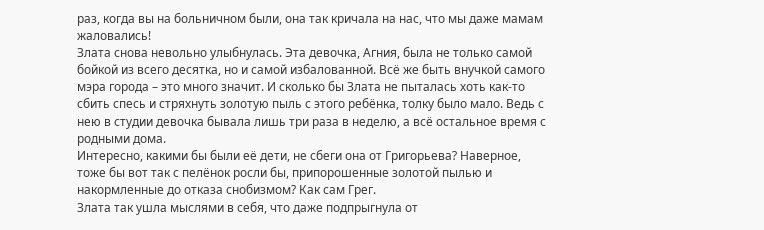раз, когда вы на больничном были, она так кричала на нас, что мы даже мамам жаловались!
Злата снова невольно улыбнулась. Эта девочка, Агния, была не только самой бойкой из всего десятка, но и самой избалованной. Всё же быть внучкой самого мэра города – это много значит. И сколько бы Злата не пыталась хоть как-то сбить спесь и стряхнуть золотую пыль с этого ребёнка, толку было мало. Ведь с нею в студии девочка бывала лишь три раза в неделю, а всё остальное время с родными дома.
Интересно, какими бы были её дети, не сбеги она от Григорьева? Наверное, тоже бы вот так с пелёнок росли бы, припорошенные золотой пылью и накормленные до отказа снобизмом? Как сам Грег.
Злата так ушла мыслями в себя, что даже подпрыгнула от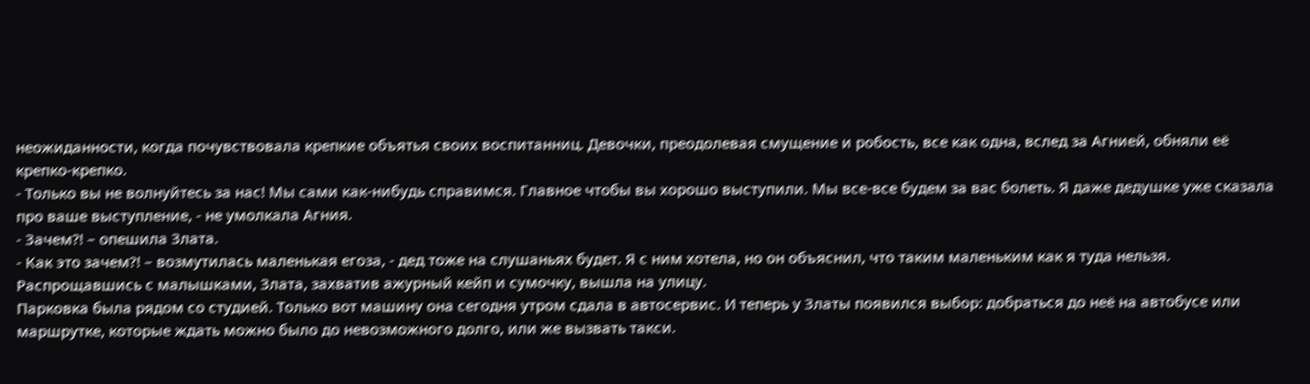неожиданности, когда почувствовала крепкие объятья своих воспитанниц. Девочки, преодолевая смущение и робость, все как одна, вслед за Агнией, обняли её крепко-крепко.
- Только вы не волнуйтесь за нас! Мы сами как-нибудь справимся. Главное чтобы вы хорошо выступили. Мы все-все будем за вас болеть. Я даже дедушке уже сказала про ваше выступление, - не умолкала Агния.
- Зачем?! – опешила Злата.
- Как это зачем?! – возмутилась маленькая егоза, - дед тоже на слушаньях будет. Я с ним хотела, но он объяснил, что таким маленьким как я туда нельзя.
Распрощавшись с малышками, Злата, захватив ажурный кейп и сумочку, вышла на улицу.
Парковка была рядом со студией. Только вот машину она сегодня утром сдала в автосервис. И теперь у Златы появился выбор: добраться до неё на автобусе или маршрутке, которые ждать можно было до невозможного долго, или же вызвать такси.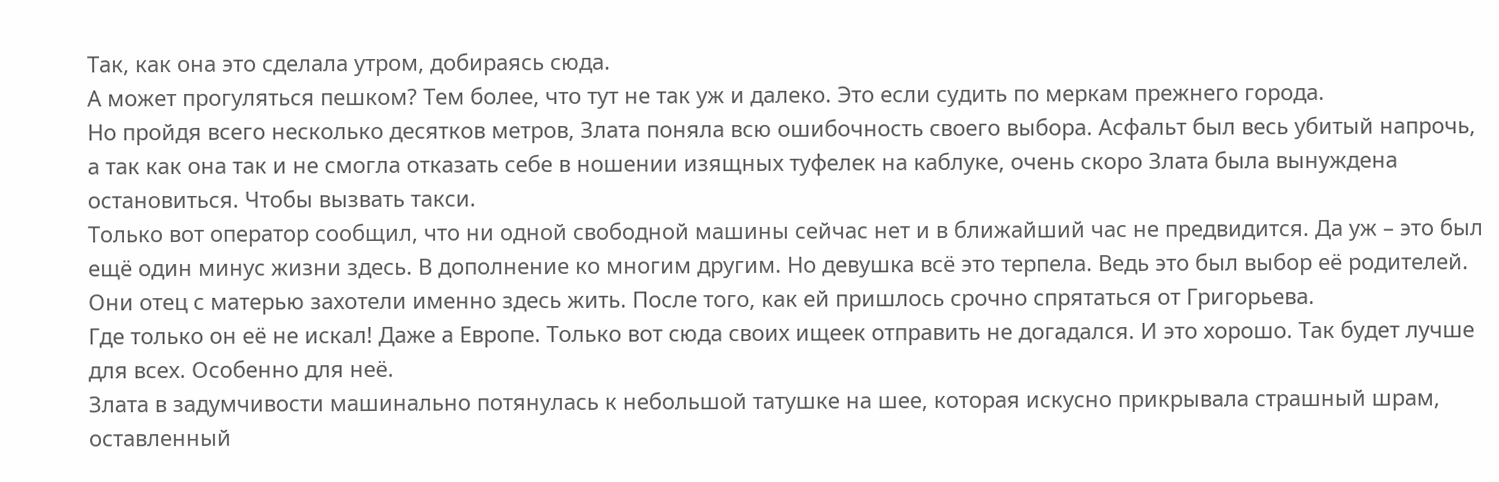Так, как она это сделала утром, добираясь сюда.
А может прогуляться пешком? Тем более, что тут не так уж и далеко. Это если судить по меркам прежнего города.
Но пройдя всего несколько десятков метров, Злата поняла всю ошибочность своего выбора. Асфальт был весь убитый напрочь, а так как она так и не смогла отказать себе в ношении изящных туфелек на каблуке, очень скоро Злата была вынуждена остановиться. Чтобы вызвать такси.
Только вот оператор сообщил, что ни одной свободной машины сейчас нет и в ближайший час не предвидится. Да уж – это был ещё один минус жизни здесь. В дополнение ко многим другим. Но девушка всё это терпела. Ведь это был выбор её родителей. Они отец с матерью захотели именно здесь жить. После того, как ей пришлось срочно спрятаться от Григорьева.
Где только он её не искал! Даже а Европе. Только вот сюда своих ищеек отправить не догадался. И это хорошо. Так будет лучше для всех. Особенно для неё.
Злата в задумчивости машинально потянулась к небольшой татушке на шее, которая искусно прикрывала страшный шрам, оставленный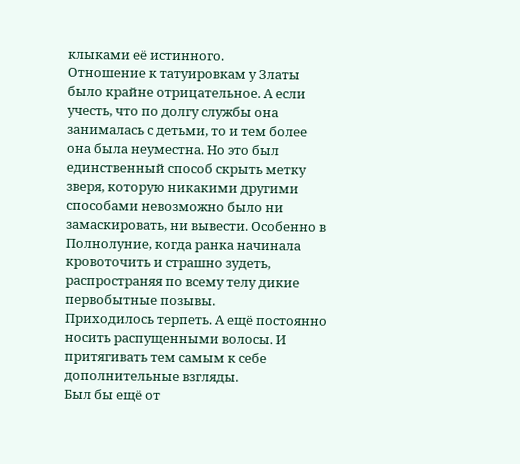клыками её истинного.
Отношение к татуировкам у Златы было крайне отрицательное. А если учесть, что по долгу службы она занималась с детьми, то и тем более она была неуместна. Но это был единственный способ скрыть метку зверя, которую никакими другими способами невозможно было ни замаскировать, ни вывести. Особенно в Полнолуние, когда ранка начинала кровоточить и страшно зудеть, распространяя по всему телу дикие первобытные позывы.
Приходилось терпеть. А ещё постоянно носить распущенными волосы. И притягивать тем самым к себе дополнительные взгляды.
Был бы ещё от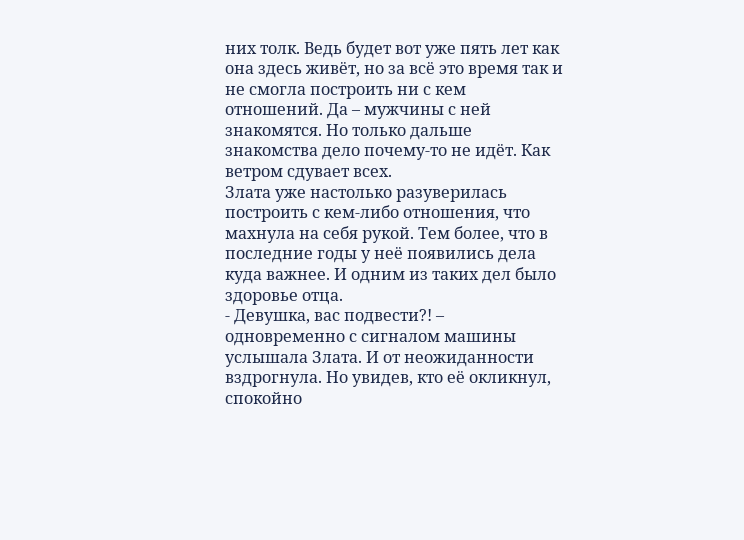них толк. Ведь будет вот уже пять лет как она здесь живёт, но за всё это время так и не смогла построить ни с кем отношений. Да – мужчины с ней знакомятся. Но только дальше знакомства дело почему-то не идёт. Как ветром сдувает всех.
Злата уже настолько разуверилась построить с кем-либо отношения, что махнула на себя рукой. Тем более, что в последние годы у неё появились дела куда важнее. И одним из таких дел было здоровье отца.
- Девушка, вас подвести?! – одновременно с сигналом машины услышала Злата. И от неожиданности вздрогнула. Но увидев, кто её окликнул, спокойно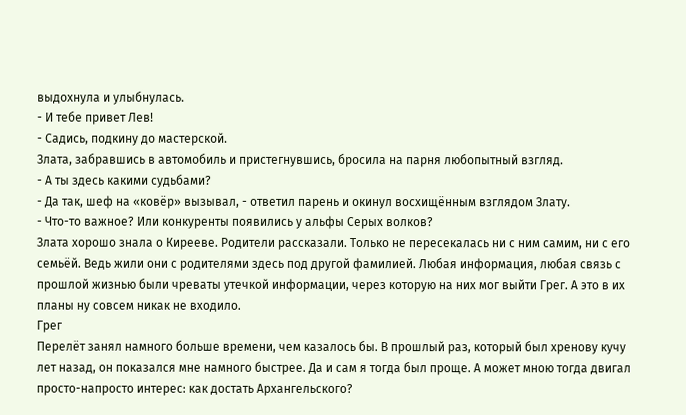выдохнула и улыбнулась.
- И тебе привет Лев!
- Садись, подкину до мастерской.
Злата, забравшись в автомобиль и пристегнувшись, бросила на парня любопытный взгляд.
- А ты здесь какими судьбами?
- Да так, шеф на «ковёр» вызывал, - ответил парень и окинул восхищённым взглядом Злату.
- Что-то важное? Или конкуренты появились у альфы Серых волков?
Злата хорошо знала о Кирееве. Родители рассказали. Только не пересекалась ни с ним самим, ни с его семьёй. Ведь жили они с родителями здесь под другой фамилией. Любая информация, любая связь с прошлой жизнью были чреваты утечкой информации, через которую на них мог выйти Грег. А это в их планы ну совсем никак не входило.
Грег
Перелёт занял намного больше времени, чем казалось бы. В прошлый раз, который был хренову кучу лет назад, он показался мне намного быстрее. Да и сам я тогда был проще. А может мною тогда двигал просто-напросто интерес: как достать Архангельского?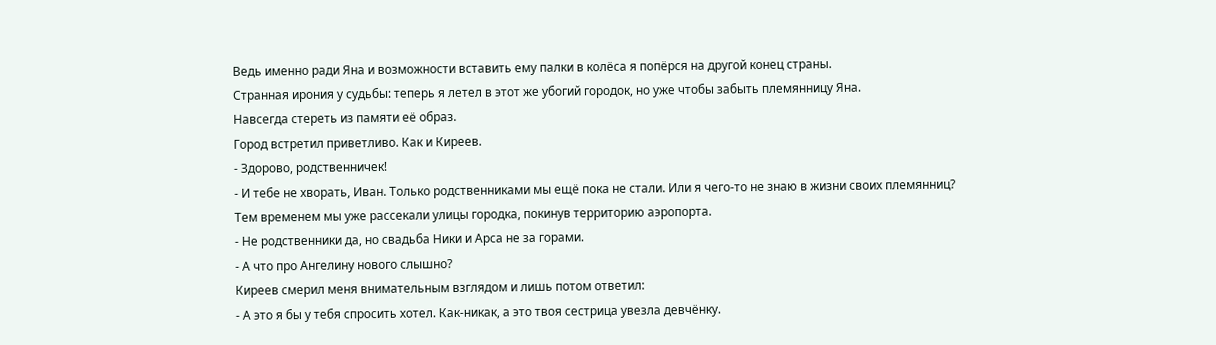Ведь именно ради Яна и возможности вставить ему палки в колёса я попёрся на другой конец страны.
Странная ирония у судьбы: теперь я летел в этот же убогий городок, но уже чтобы забыть племянницу Яна.
Навсегда стереть из памяти её образ.
Город встретил приветливо. Как и Киреев.
- Здорово, родственничек!
- И тебе не хворать, Иван. Только родственниками мы ещё пока не стали. Или я чего-то не знаю в жизни своих племянниц?
Тем временем мы уже рассекали улицы городка, покинув территорию аэропорта.
- Не родственники да, но свадьба Ники и Арса не за горами.
- А что про Ангелину нового слышно?
Киреев смерил меня внимательным взглядом и лишь потом ответил:
- А это я бы у тебя спросить хотел. Как-никак, а это твоя сестрица увезла девчёнку.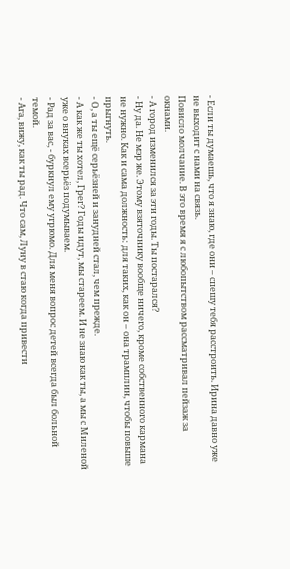- Если ты думаешь, что я знаю, где они – спешу тебя расстроить. Ирина давно уже не выходит с нами на связь.
Повисло молчание. В это время я с любопытством рассматривал пейзаж за окнами.
- А город изменился за эти годы. Ты постарался?
- Ну да. Не мэр же. Этому взяточнику вообще ничего, кроме собственного кармана не нужно. Как и сама должность: для таких, как он – она трамплин, чтобы повыше прыгнуть.
- О, а ты ещё серьёзней и занудней стал, чем прежде.
- А как же ты хотел, Грег? Годы идут, мы стареем. И не знаю как ты, а мы с Миленой уже о внуках всерьёз подумываем.
- Рад за вас, - буркнул ему угрюмо. Для меня вопрос детей всегда был больной темой.
- Ага, вижу, как ты рад. Что сам, Луну в стаю когда привести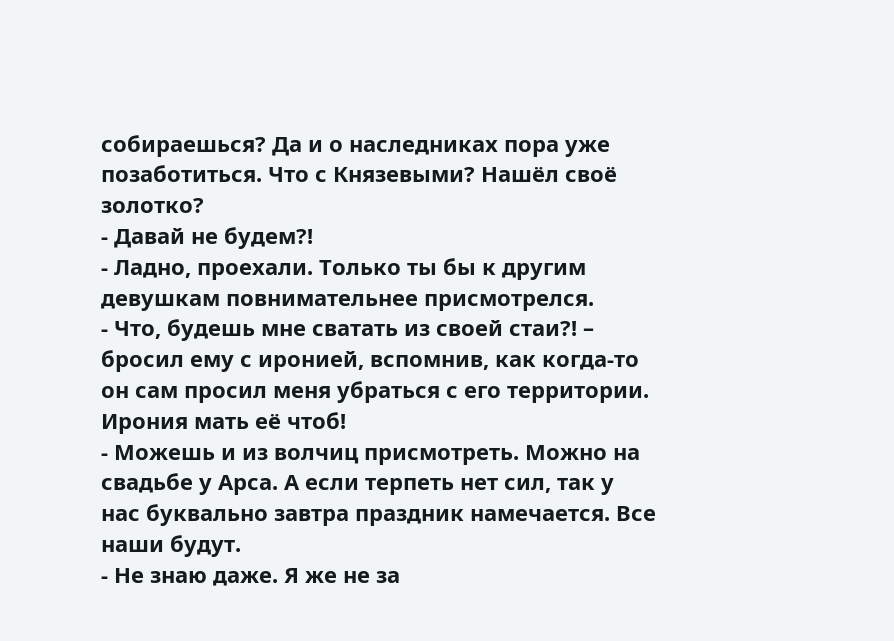собираешься? Да и о наследниках пора уже позаботиться. Что с Князевыми? Нашёл своё золотко?
- Давай не будем?!
- Ладно, проехали. Только ты бы к другим девушкам повнимательнее присмотрелся.
- Что, будешь мне сватать из своей стаи?! – бросил ему с иронией, вспомнив, как когда-то он сам просил меня убраться с его территории.
Ирония мать её чтоб!
- Можешь и из волчиц присмотреть. Можно на свадьбе у Арса. А если терпеть нет сил, так у нас буквально завтра праздник намечается. Все наши будут.
- Не знаю даже. Я же не за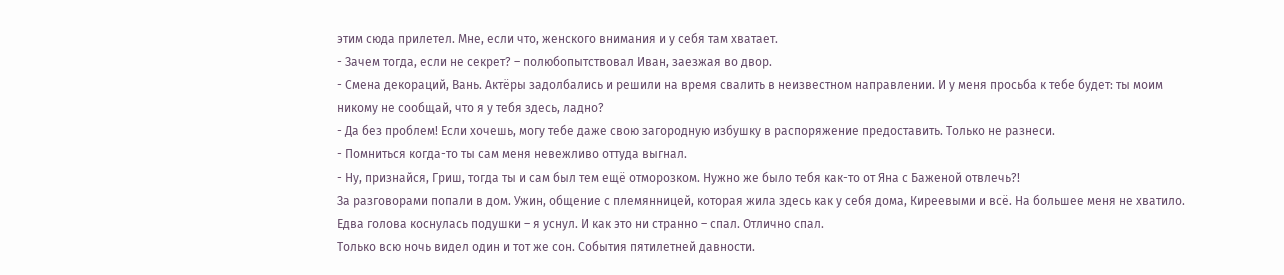этим сюда прилетел. Мне, если что, женского внимания и у себя там хватает.
- Зачем тогда, если не секрет? – полюбопытствовал Иван, заезжая во двор.
- Смена декораций, Вань. Актёры задолбались и решили на время свалить в неизвестном направлении. И у меня просьба к тебе будет: ты моим никому не сообщай, что я у тебя здесь, ладно?
- Да без проблем! Если хочешь, могу тебе даже свою загородную избушку в распоряжение предоставить. Только не разнеси.
- Помниться когда-то ты сам меня невежливо оттуда выгнал.
- Ну, признайся, Гриш, тогда ты и сам был тем ещё отморозком. Нужно же было тебя как-то от Яна с Баженой отвлечь?!
За разговорами попали в дом. Ужин, общение с племянницей, которая жила здесь как у себя дома, Киреевыми и всё. На большее меня не хватило.
Едва голова коснулась подушки – я уснул. И как это ни странно – спал. Отлично спал.
Только всю ночь видел один и тот же сон. События пятилетней давности.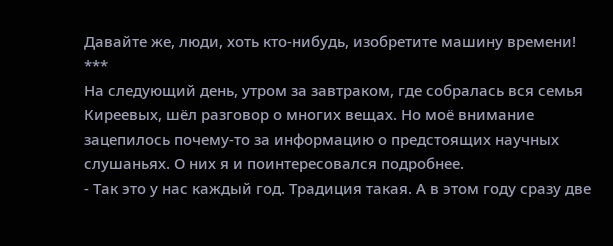Давайте же, люди, хоть кто-нибудь, изобретите машину времени!
***
На следующий день, утром за завтраком, где собралась вся семья Киреевых, шёл разговор о многих вещах. Но моё внимание зацепилось почему-то за информацию о предстоящих научных слушаньях. О них я и поинтересовался подробнее.
- Так это у нас каждый год. Традиция такая. А в этом году сразу две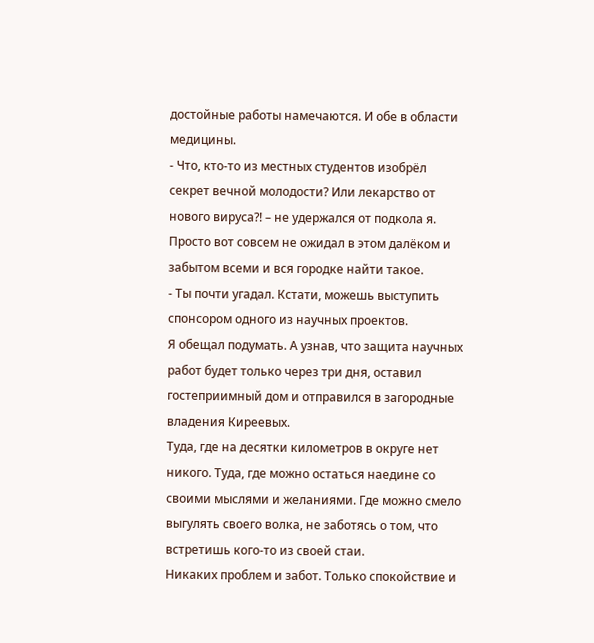достойные работы намечаются. И обе в области медицины.
- Что, кто-то из местных студентов изобрёл секрет вечной молодости? Или лекарство от нового вируса?! – не удержался от подкола я.
Просто вот совсем не ожидал в этом далёком и забытом всеми и вся городке найти такое.
- Ты почти угадал. Кстати, можешь выступить спонсором одного из научных проектов.
Я обещал подумать. А узнав, что защита научных работ будет только через три дня, оставил гостеприимный дом и отправился в загородные владения Киреевых.
Туда, где на десятки километров в округе нет никого. Туда, где можно остаться наедине со своими мыслями и желаниями. Где можно смело выгулять своего волка, не заботясь о том, что встретишь кого-то из своей стаи.
Никаких проблем и забот. Только спокойствие и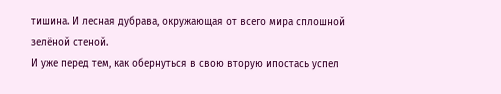тишина. И лесная дубрава, окружающая от всего мира сплошной зелёной стеной.
И уже перед тем, как обернуться в свою вторую ипостась успел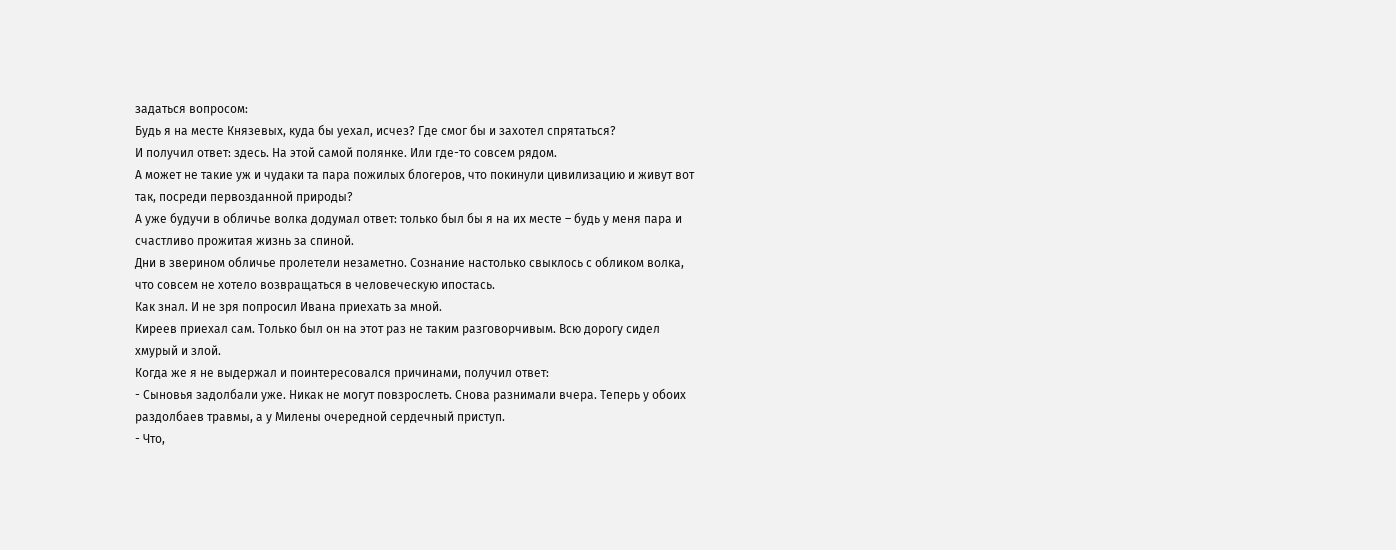задаться вопросом:
Будь я на месте Князевых, куда бы уехал, исчез? Где смог бы и захотел спрятаться?
И получил ответ: здесь. На этой самой полянке. Или где-то совсем рядом.
А может не такие уж и чудаки та пара пожилых блогеров, что покинули цивилизацию и живут вот так, посреди первозданной природы?
А уже будучи в обличье волка додумал ответ: только был бы я на их месте – будь у меня пара и счастливо прожитая жизнь за спиной.
Дни в зверином обличье пролетели незаметно. Сознание настолько свыклось с обликом волка, что совсем не хотело возвращаться в человеческую ипостась.
Как знал. И не зря попросил Ивана приехать за мной.
Киреев приехал сам. Только был он на этот раз не таким разговорчивым. Всю дорогу сидел хмурый и злой.
Когда же я не выдержал и поинтересовался причинами, получил ответ:
- Сыновья задолбали уже. Никак не могут повзрослеть. Снова разнимали вчера. Теперь у обоих раздолбаев травмы, а у Милены очередной сердечный приступ.
- Что,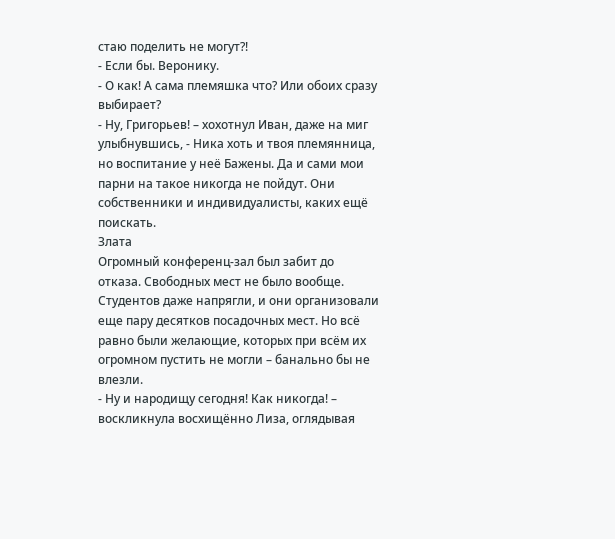стаю поделить не могут?!
- Если бы. Веронику.
- О как! А сама племяшка что? Или обоих сразу выбирает?
- Ну, Григорьев! – хохотнул Иван, даже на миг улыбнувшись, - Ника хоть и твоя племянница, но воспитание у неё Бажены. Да и сами мои парни на такое никогда не пойдут. Они собственники и индивидуалисты, каких ещё поискать.
Злата
Огромный конференц-зал был забит до отказа. Свободных мест не было вообще. Студентов даже напрягли, и они организовали еще пару десятков посадочных мест. Но всё равно были желающие, которых при всём их огромном пустить не могли – банально бы не влезли.
- Ну и народищу сегодня! Как никогда! – воскликнула восхищённо Лиза, оглядывая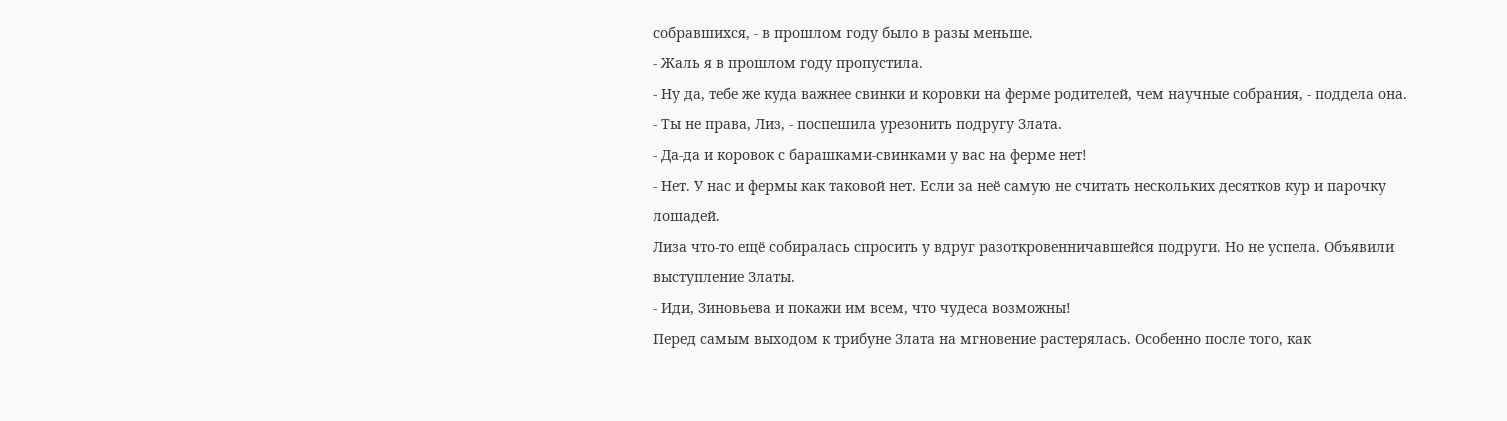собравшихся, - в прошлом году было в разы меньше.
- Жаль я в прошлом году пропустила.
- Ну да, тебе же куда важнее свинки и коровки на ферме родителей, чем научные собрания, - поддела она.
- Ты не права, Лиз, - поспешила урезонить подругу Злата.
- Да-да и коровок с барашками-свинками у вас на ферме нет!
- Нет. У нас и фермы как таковой нет. Если за неё самую не считать нескольких десятков кур и парочку лошадей.
Лиза что-то ещё собиралась спросить у вдруг разоткровенничавшейся подруги. Но не успела. Объявили выступление Златы.
- Иди, Зиновьева и покажи им всем, что чудеса возможны!
Перед самым выходом к трибуне Злата на мгновение растерялась. Особенно после того, как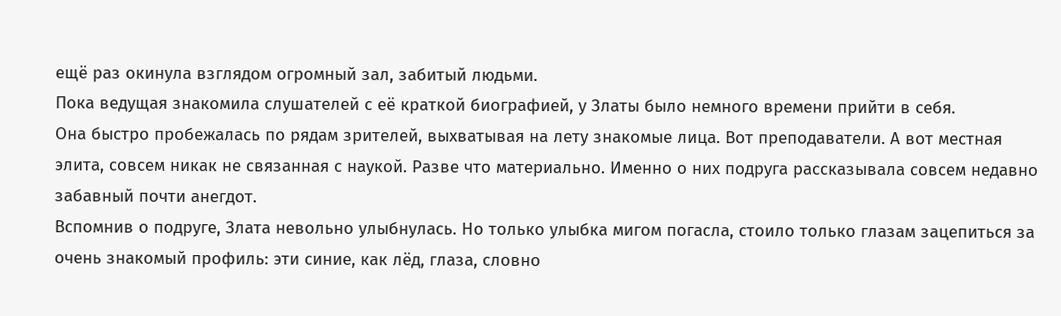ещё раз окинула взглядом огромный зал, забитый людьми.
Пока ведущая знакомила слушателей с её краткой биографией, у Златы было немного времени прийти в себя.
Она быстро пробежалась по рядам зрителей, выхватывая на лету знакомые лица. Вот преподаватели. А вот местная элита, совсем никак не связанная с наукой. Разве что материально. Именно о них подруга рассказывала совсем недавно забавный почти анегдот.
Вспомнив о подруге, Злата невольно улыбнулась. Но только улыбка мигом погасла, стоило только глазам зацепиться за очень знакомый профиль: эти синие, как лёд, глаза, словно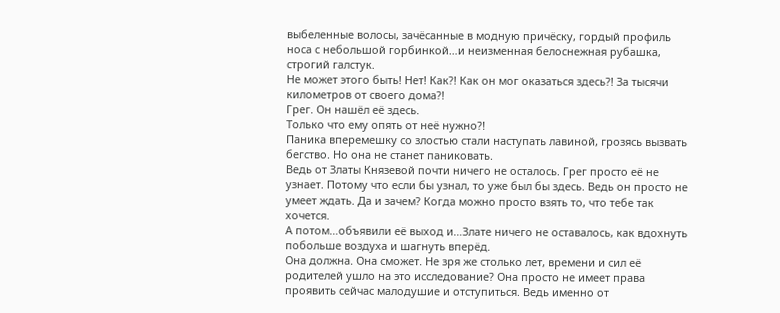выбеленные волосы, зачёсанные в модную причёску, гордый профиль носа с небольшой горбинкой…и неизменная белоснежная рубашка, строгий галстук.
Не может этого быть! Нет! Как?! Как он мог оказаться здесь?! За тысячи километров от своего дома?!
Грег. Он нашёл её здесь.
Только что ему опять от неё нужно?!
Паника вперемешку со злостью стали наступать лавиной, грозясь вызвать бегство. Но она не станет паниковать.
Ведь от Златы Князевой почти ничего не осталось. Грег просто её не узнает. Потому что если бы узнал, то уже был бы здесь. Ведь он просто не умеет ждать. Да и зачем? Когда можно просто взять то, что тебе так хочется.
А потом…объявили её выход и…Злате ничего не оставалось, как вдохнуть побольше воздуха и шагнуть вперёд.
Она должна. Она сможет. Не зря же столько лет, времени и сил её родителей ушло на это исследование? Она просто не имеет права проявить сейчас малодушие и отступиться. Ведь именно от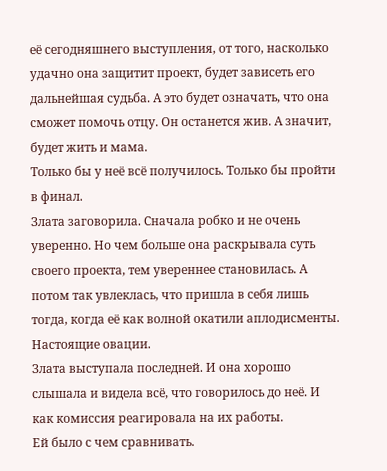её сегодняшнего выступления, от того, насколько удачно она защитит проект, будет зависеть его дальнейшая судьба. А это будет означать, что она сможет помочь отцу. Он останется жив. А значит, будет жить и мама.
Только бы у неё всё получилось. Только бы пройти в финал.
Злата заговорила. Сначала робко и не очень уверенно. Но чем больше она раскрывала суть своего проекта, тем увереннее становилась. А потом так увлеклась, что пришла в себя лишь тогда, когда её как волной окатили аплодисменты. Настоящие овации.
Злата выступала последней. И она хорошо слышала и видела всё, что говорилось до неё. И как комиссия реагировала на их работы.
Ей было с чем сравнивать.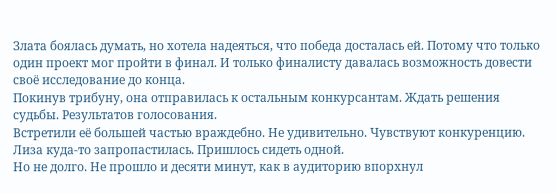Злата боялась думать, но хотела надеяться, что победа досталась ей. Потому что только один проект мог пройти в финал. И только финалисту давалась возможность довести своё исследование до конца.
Покинув трибуну, она отправилась к остальным конкурсантам. Ждать решения судьбы. Результатов голосования.
Встретили её большей частью враждебно. Не удивительно. Чувствуют конкуренцию.
Лиза куда-то запропастилась. Пришлось сидеть одной.
Но не долго. Не прошло и десяти минут, как в аудиторию впорхнул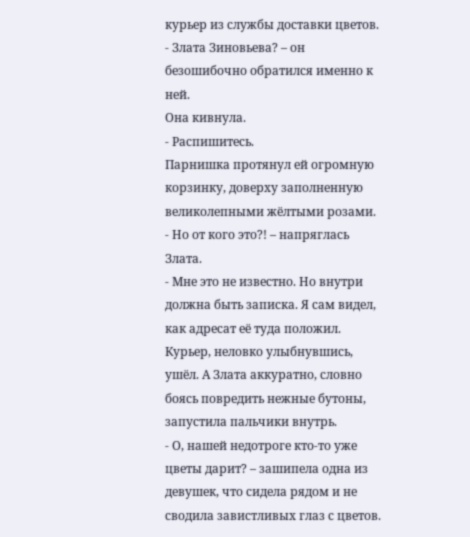курьер из службы доставки цветов.
- Злата Зиновьева? – он безошибочно обратился именно к ней.
Она кивнула.
- Распишитесь.
Парнишка протянул ей огромную корзинку, доверху заполненную великолепными жёлтыми розами.
- Но от кого это?! – напряглась Злата.
- Мне это не известно. Но внутри должна быть записка. Я сам видел, как адресат её туда положил.
Курьер, неловко улыбнувшись, ушёл. А Злата аккуратно, словно боясь повредить нежные бутоны, запустила пальчики внутрь.
- О, нашей недотроге кто-то уже цветы дарит? – зашипела одна из девушек, что сидела рядом и не сводила завистливых глаз с цветов.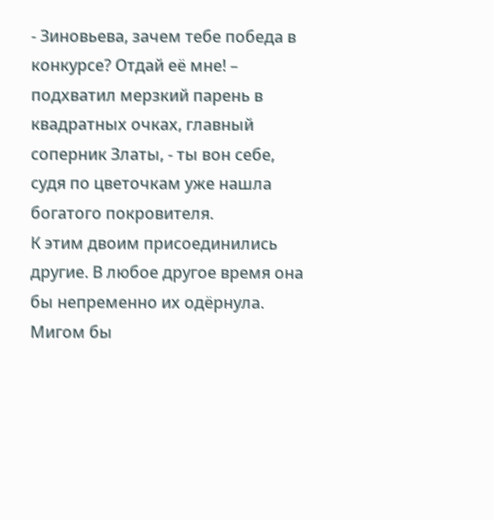- Зиновьева, зачем тебе победа в конкурсе? Отдай её мне! – подхватил мерзкий парень в квадратных очках, главный соперник Златы, - ты вон себе, судя по цветочкам уже нашла богатого покровителя.
К этим двоим присоединились другие. В любое другое время она бы непременно их одёрнула. Мигом бы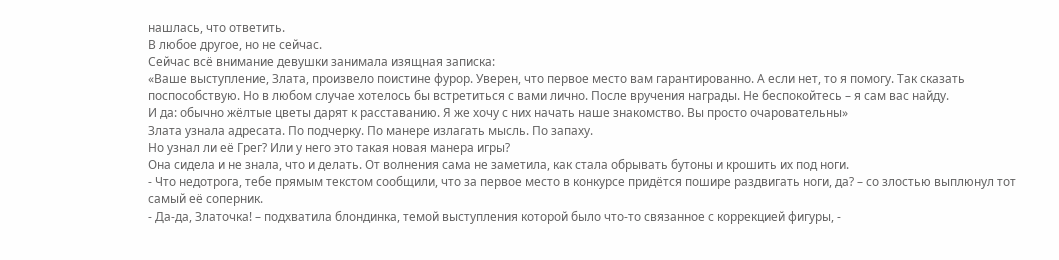нашлась, что ответить.
В любое другое, но не сейчас.
Сейчас всё внимание девушки занимала изящная записка:
«Ваше выступление, Злата, произвело поистине фурор. Уверен, что первое место вам гарантированно. А если нет, то я помогу. Так сказать поспособствую. Но в любом случае хотелось бы встретиться с вами лично. После вручения награды. Не беспокойтесь – я сам вас найду.
И да: обычно жёлтые цветы дарят к расставанию. Я же хочу с них начать наше знакомство. Вы просто очаровательны»
Злата узнала адресата. По подчерку. По манере излагать мысль. По запаху.
Но узнал ли её Грег? Или у него это такая новая манера игры?
Она сидела и не знала, что и делать. От волнения сама не заметила, как стала обрывать бутоны и крошить их под ноги.
- Что недотрога, тебе прямым текстом сообщили, что за первое место в конкурсе придётся пошире раздвигать ноги, да? – со злостью выплюнул тот самый её соперник.
- Да-да, Златочка! – подхватила блондинка, темой выступления которой было что-то связанное с коррекцией фигуры, -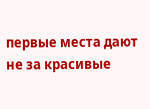первые места дают не за красивые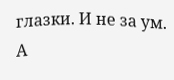глазки. И не за ум. А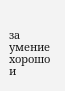за умение хорошо и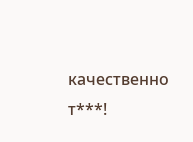качественно т***!